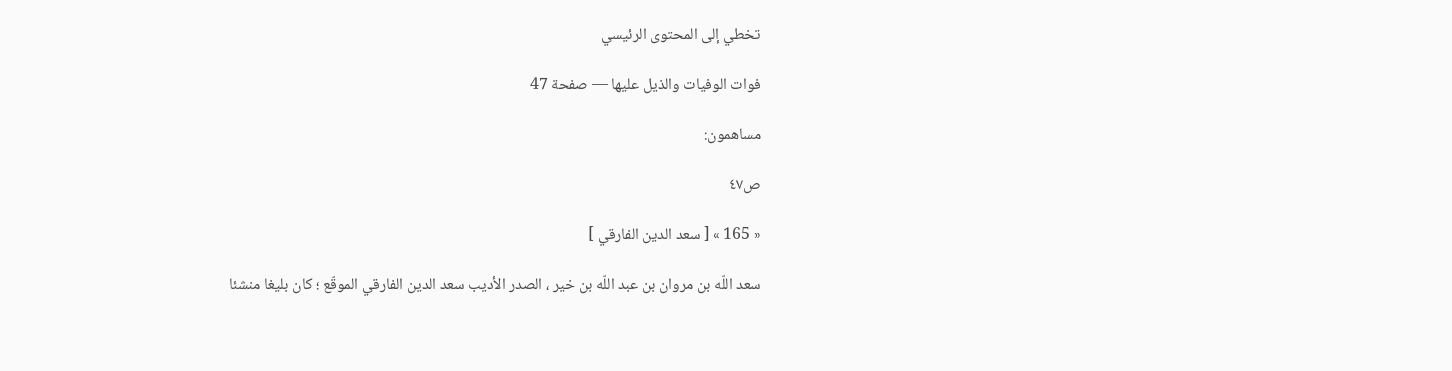تخطي إلى المحتوى الرئيسي

فوات الوفيات والذيل عليها — صفحة 47

مساهمون:

ص٤٧

« 165 » [ سعد الدين الفارقي ]

سعد اللّه بن مروان بن عبد اللّه بن خير ، الصدر الأديب سعد الدين الفارقي الموقّع ؛ كان بليغا منشئا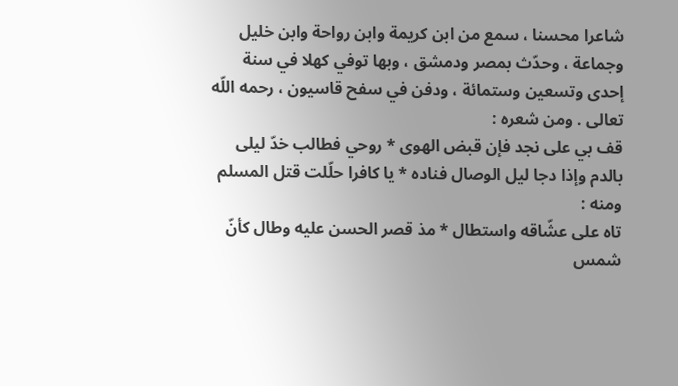شاعرا محسنا ، سمع من ابن كريمة وابن رواحة وابن خليل وجماعة ، وحدّث بمصر ودمشق ، وبها توفي كهلا في سنة إحدى وتسعين وستمائة ، ودفن في سفح قاسيون ، رحمه اللّه تعالى . ومن شعره :
قف بي على نجد فإن قبض الهوى * روحي فطالب خدّ ليلى بالدم وإذا دجا ليل الوصال فناده * يا كافرا حلّلت قتل المسلم
ومنه :
تاه على عشّاقه واستطال * مذ قصر الحسن عليه وطال كأنّ شمس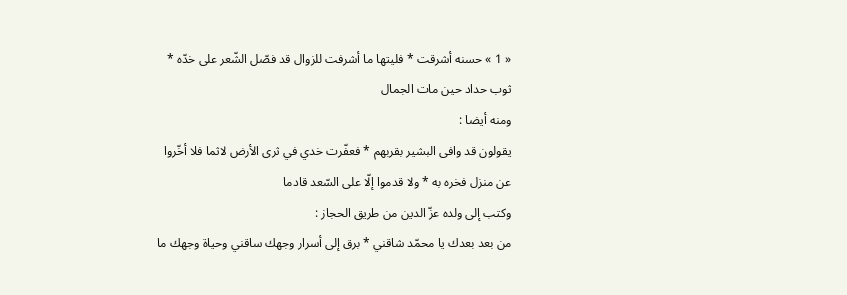« 1 » حسنه أشرقت * فليتها ما أشرفت للزوال قد فصّل الشّعر على خدّه * ثوب حداد حين مات الجمال
ومنه أيضا :
يقولون قد وافى البشير بقربهم * فعفّرت خدي في ثرى الأرض لاثما فلا أخّروا عن منزل فخره به * ولا قدموا إلّا على السّعد قادما
وكتب إلى ولده عزّ الدين من طريق الحجاز :
من بعد بعدك يا محمّد شاقني * برق إلى أسرار وجهك ساقني وحياة وجهك ما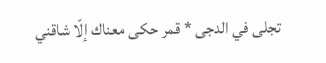تجلى في الدجى * قمر حكى معناك إلّا شاقني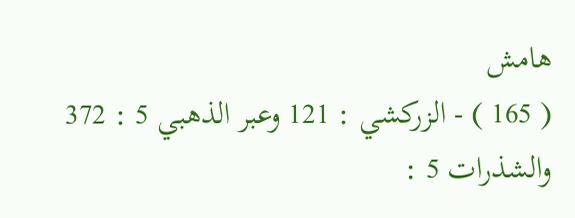هامش
( 165 ) - الزركشي : 121 وعبر الذهبي 5 : 372 والشذرات 5 :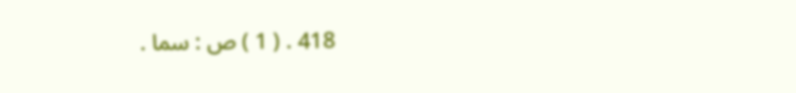418 . ( 1 ) ص : سما .